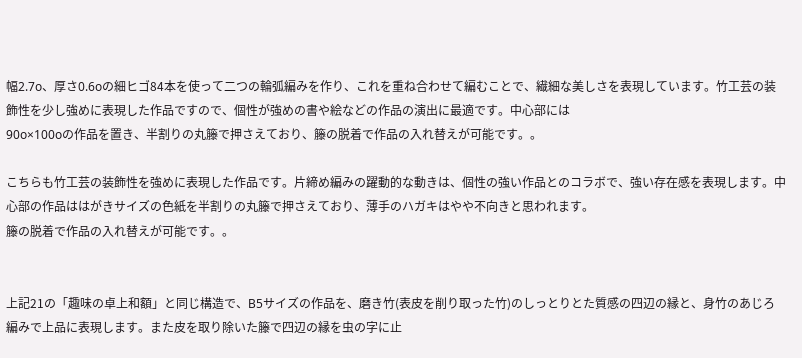幅2.7o、厚さ0.6oの細ヒゴ84本を使って二つの輪弧編みを作り、これを重ね合わせて編むことで、繊細な美しさを表現しています。竹工芸の装飾性を少し強めに表現した作品ですので、個性が強めの書や絵などの作品の演出に最適です。中心部には
90o×100oの作品を置き、半割りの丸籐で押さえており、籐の脱着で作品の入れ替えが可能です。。

こちらも竹工芸の装飾性を強めに表現した作品です。片締め編みの躍動的な動きは、個性の強い作品とのコラボで、強い存在感を表現します。中心部の作品ははがきサイズの色紙を半割りの丸籐で押さえており、薄手のハガキはやや不向きと思われます。
籐の脱着で作品の入れ替えが可能です。。


上記21の「趣味の卓上和額」と同じ構造で、B5サイズの作品を、磨き竹(表皮を削り取った竹)のしっとりとた質感の四辺の縁と、身竹のあじろ編みで上品に表現します。また皮を取り除いた籐で四辺の縁を虫の字に止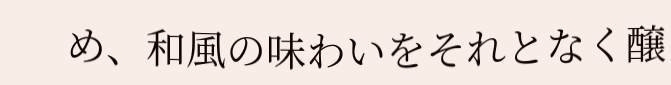め、和風の味わいをそれとなく醸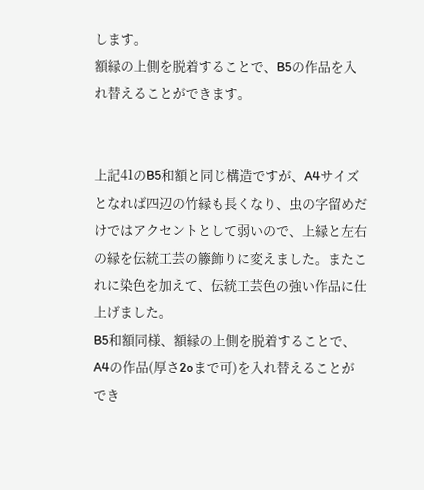します。
額縁の上側を脱着することで、B5の作品を入れ替えることができます。


上記41のB5和額と同じ構造ですが、A4サイズとなれば四辺の竹縁も長くなり、虫の字留めだけではアクセントとして弱いので、上縁と左右の縁を伝統工芸の籐飾りに変えました。またこれに染色を加えて、伝統工芸色の強い作品に仕上げました。
B5和額同様、額縁の上側を脱着することで、A4の作品(厚さ2oまで可)を入れ替えることができ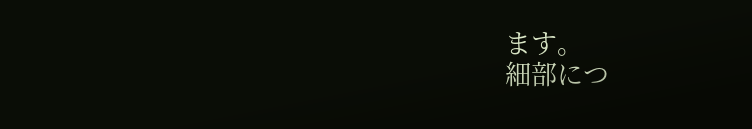ます。
細部につ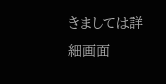きましては詳細画面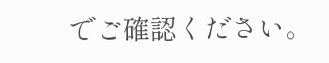でご確認ください。